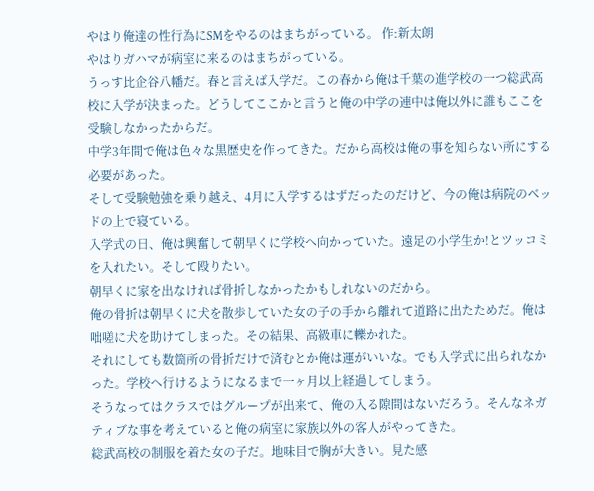やはり俺達の性行為にSMをやるのはまちがっている。 作:新太朗
やはりガハマが病室に来るのはまちがっている。
うっす比企谷八幡だ。春と言えば入学だ。この春から俺は千葉の進学校の一つ総武高校に入学が決まった。どうしてここかと言うと俺の中学の連中は俺以外に誰もここを受験しなかったからだ。
中学3年間で俺は色々な黒歴史を作ってきた。だから高校は俺の事を知らない所にする必要があった。
そして受験勉強を乗り越え、4月に入学するはずだったのだけど、今の俺は病院のベッドの上で寝ている。
入学式の日、俺は興奮して朝早くに学校へ向かっていた。遠足の小学生か!とツッコミを入れたい。そして殴りたい。
朝早くに家を出なければ骨折しなかったかもしれないのだから。
俺の骨折は朝早くに犬を散歩していた女の子の手から離れて道路に出たためだ。俺は咄嗟に犬を助けてしまった。その結果、高級車に轢かれた。
それにしても数箇所の骨折だけで済むとか俺は運がいいな。でも入学式に出られなかった。学校へ行けるようになるまで一ヶ月以上経過してしまう。
そうなってはクラスではグループが出来て、俺の入る隙間はないだろう。そんなネガティブな事を考えていると俺の病室に家族以外の客人がやってきた。
総武高校の制服を着た女の子だ。地味目で胸が大きい。見た感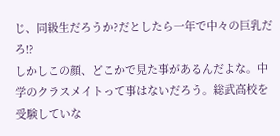じ、同級生だろうか?だとしたら一年で中々の巨乳だろ!?
しかしこの顔、どこかで見た事があるんだよな。中学のクラスメイトって事はないだろう。総武高校を受験していな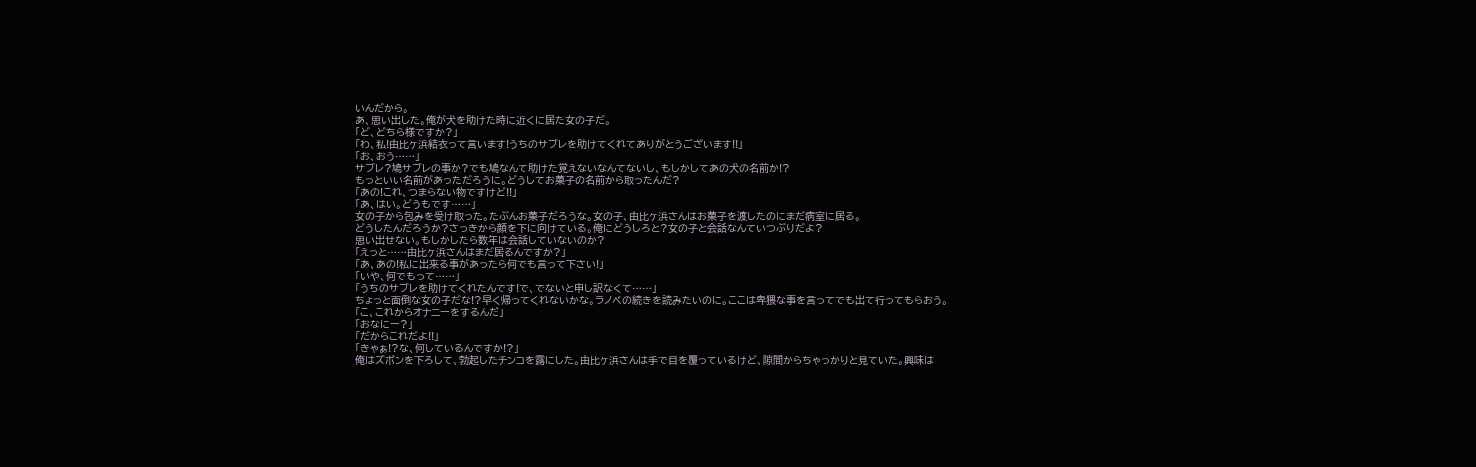いんだから。
あ、思い出した。俺が犬を助けた時に近くに居た女の子だ。
「ど、どちら様ですか?」
「わ、私!由比ヶ浜結衣って言います!うちのサブレを助けてくれてありがとうございます!!」
「お、おう……」
サブレ?鳩サブレの事か?でも鳩なんて助けた覚えないなんてないし、もしかしてあの犬の名前か!?
もっといい名前があっただろうに。どうしてお菓子の名前から取ったんだ?
「あの!これ、つまらない物ですけど!!」
「あ、はい。どうもです……」
女の子から包みを受け取った。たぶんお菓子だろうな。女の子、由比ヶ浜さんはお菓子を渡したのにまだ病室に居る。
どうしたんだろうか?さっきから顔を下に向けている。俺にどうしろと?女の子と会話なんていつぶりだよ?
思い出せない。もしかしたら数年は会話していないのか?
「えっと……由比ヶ浜さんはまだ居るんですか?」
「あ、あの!私に出来る事があったら何でも言って下さい!」
「いや、何でもって……」
「うちのサブレを助けてくれたんです!で、でないと申し訳なくて……」
ちょっと面倒な女の子だな!?早く帰ってくれないかな。ラノベの続きを読みたいのに。ここは卑猥な事を言ってでも出て行ってもらおう。
「こ、これからオナニーをするんだ」
「おなにー?」
「だからこれだよ!!」
「きゃぁ!?な、何しているんですか!?」
俺はズボンを下ろして、勃起したチンコを露にした。由比ヶ浜さんは手で目を覆っているけど、隙間からちゃっかりと見ていた。興味は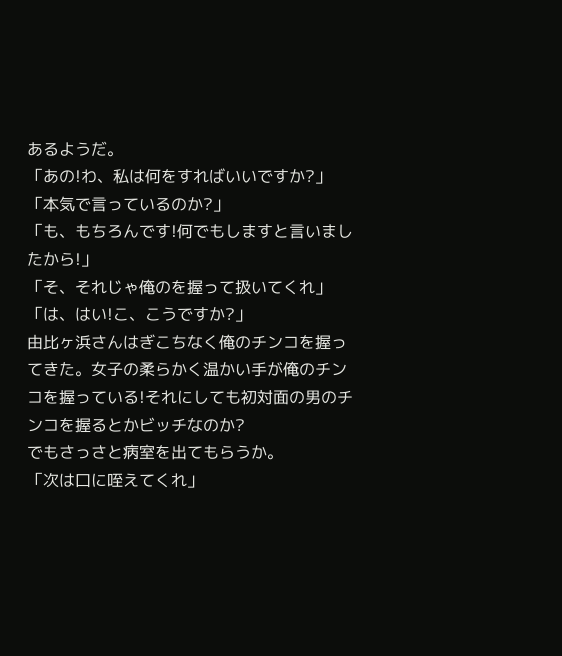あるようだ。
「あの!わ、私は何をすればいいですか?」
「本気で言っているのか?」
「も、もちろんです!何でもしますと言いましたから!」
「そ、それじゃ俺のを握って扱いてくれ」
「は、はい!こ、こうですか?」
由比ヶ浜さんはぎこちなく俺のチンコを握ってきた。女子の柔らかく温かい手が俺のチンコを握っている!それにしても初対面の男のチンコを握るとかビッチなのか?
でもさっさと病室を出てもらうか。
「次は口に咥えてくれ」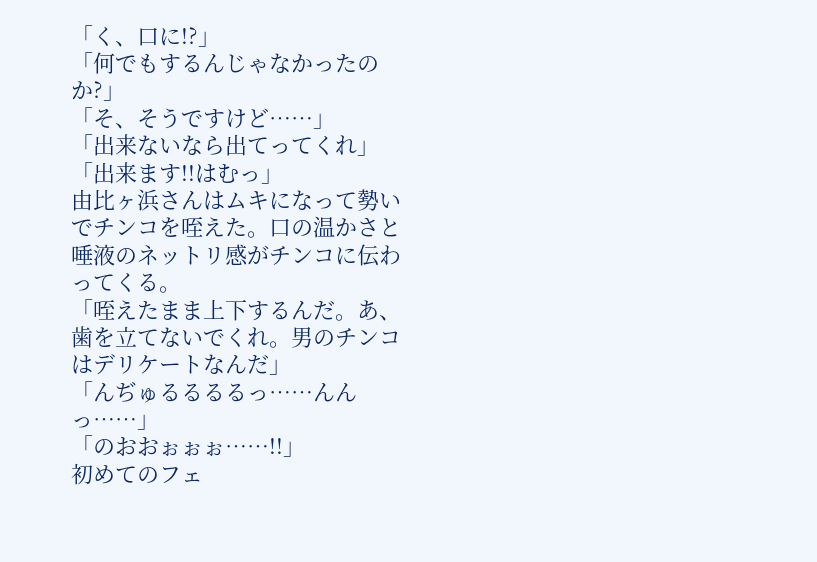「く、口に!?」
「何でもするんじゃなかったのか?」
「そ、そうですけど……」
「出来ないなら出てってくれ」
「出来ます!!はむっ」
由比ヶ浜さんはムキになって勢いでチンコを咥えた。口の温かさと唾液のネットリ感がチンコに伝わってくる。
「咥えたまま上下するんだ。あ、歯を立てないでくれ。男のチンコはデリケートなんだ」
「んぢゅるるるるっ……んんっ……」
「のおおぉぉぉ……!!」
初めてのフェ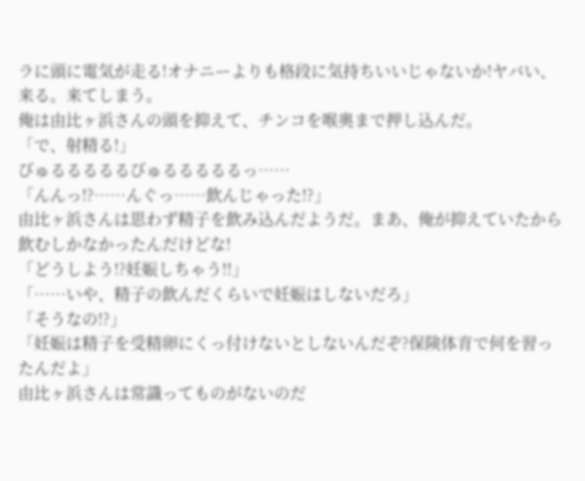ラに頭に電気が走る!オナニーよりも格段に気持ちいいじゃないか!ヤバい、来る。来てしまう。
俺は由比ヶ浜さんの頭を抑えて、チンコを喉奥まで押し込んだ。
「で、射精る!」
びゅるるるるるびゅるるるるるっ……
「んんっ!?……んぐっ……飲んじゃった!?」
由比ヶ浜さんは思わず精子を飲み込んだようだ。まあ、俺が抑えていたから飲むしかなかったんだけどな!
「どうしよう!?妊娠しちゃう!!」
「……いや、精子の飲んだくらいで妊娠はしないだろ」
「そうなの!?」
「妊娠は精子を受精卵にくっ付けないとしないんだぞ?保険体育で何を習ったんだよ」
由比ヶ浜さんは常識ってものがないのだ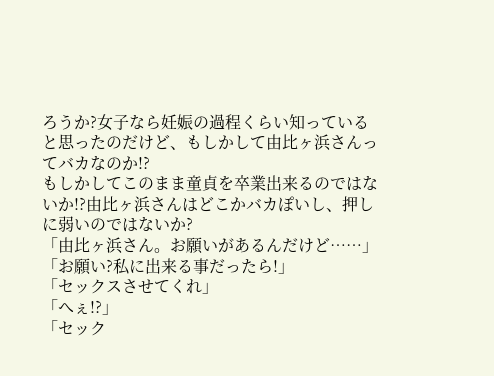ろうか?女子なら妊娠の過程くらい知っていると思ったのだけど、もしかして由比ヶ浜さんってバカなのか!?
もしかしてこのまま童貞を卒業出来るのではないか!?由比ヶ浜さんはどこかバカぽいし、押しに弱いのではないか?
「由比ヶ浜さん。お願いがあるんだけど……」
「お願い?私に出来る事だったら!」
「セックスさせてくれ」
「へぇ!?」
「セック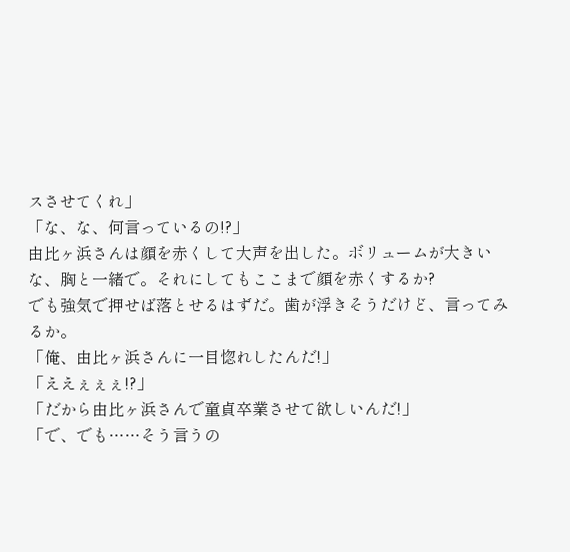スさせてくれ」
「な、な、何言っているの!?」
由比ヶ浜さんは顔を赤くして大声を出した。ボリュームが大きいな、胸と一緒で。それにしてもここまで顔を赤くするか?
でも強気で押せば落とせるはずだ。歯が浮きそうだけど、言ってみるか。
「俺、由比ヶ浜さんに一目惚れしたんだ!」
「ええぇぇぇ!?」
「だから由比ヶ浜さんで童貞卒業させて欲しいんだ!」
「で、でも……そう言うの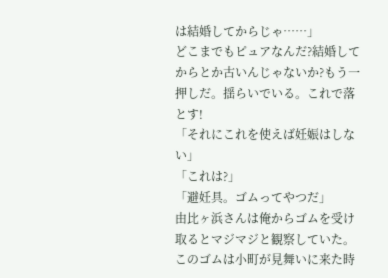は結婚してからじゃ……」
どこまでもピュアなんだ?結婚してからとか古いんじゃないか?もう一押しだ。揺らいでいる。これで落とす!
「それにこれを使えば妊娠はしない」
「これは?」
「避妊具。ゴムってやつだ」
由比ヶ浜さんは俺からゴムを受け取るとマジマジと観察していた。このゴムは小町が見舞いに来た時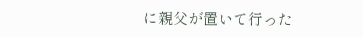に親父が置いて行った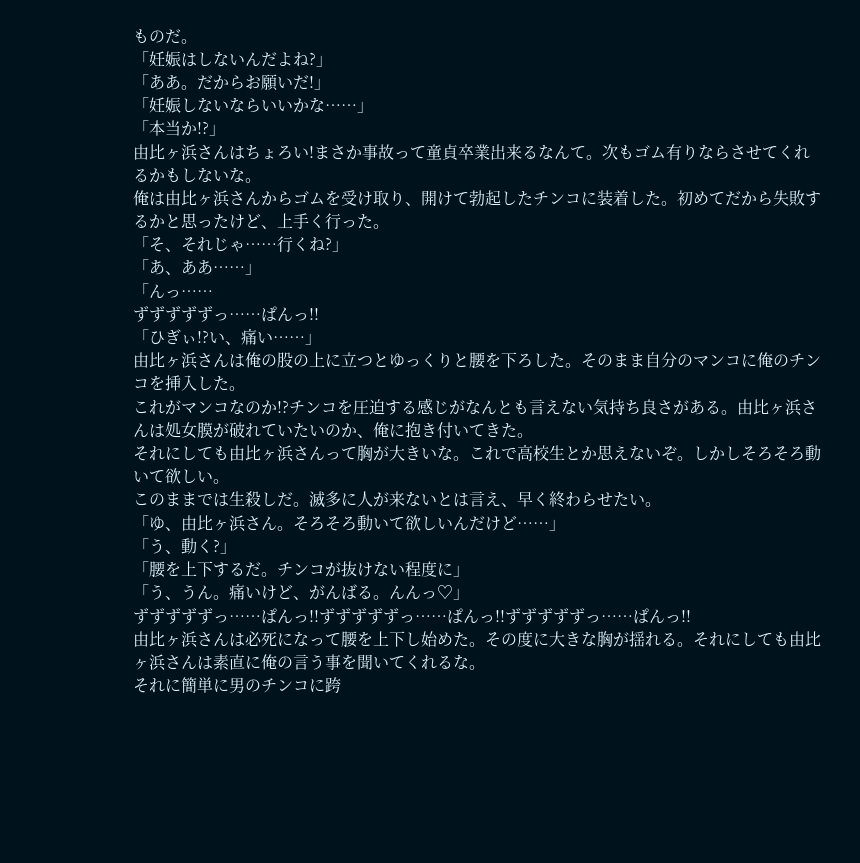ものだ。
「妊娠はしないんだよね?」
「ああ。だからお願いだ!」
「妊娠しないならいいかな……」
「本当か!?」
由比ヶ浜さんはちょろい!まさか事故って童貞卒業出来るなんて。次もゴム有りならさせてくれるかもしないな。
俺は由比ヶ浜さんからゴムを受け取り、開けて勃起したチンコに装着した。初めてだから失敗するかと思ったけど、上手く行った。
「そ、それじゃ……行くね?」
「あ、ああ……」
「んっ……
ずずずずずっ……ぱんっ!!
「ひぎぃ!?い、痛い……」
由比ヶ浜さんは俺の股の上に立つとゆっくりと腰を下ろした。そのまま自分のマンコに俺のチンコを挿入した。
これがマンコなのか!?チンコを圧迫する感じがなんとも言えない気持ち良さがある。由比ヶ浜さんは処女膜が破れていたいのか、俺に抱き付いてきた。
それにしても由比ヶ浜さんって胸が大きいな。これで高校生とか思えないぞ。しかしそろそろ動いて欲しい。
このままでは生殺しだ。滅多に人が来ないとは言え、早く終わらせたい。
「ゆ、由比ヶ浜さん。そろそろ動いて欲しいんだけど……」
「う、動く?」
「腰を上下するだ。チンコが抜けない程度に」
「う、うん。痛いけど、がんばる。んんっ♡」
ずずずずずっ……ぱんっ!!ずずずずずっ……ぱんっ!!ずずずずずっ……ぱんっ!!
由比ヶ浜さんは必死になって腰を上下し始めた。その度に大きな胸が揺れる。それにしても由比ヶ浜さんは素直に俺の言う事を聞いてくれるな。
それに簡単に男のチンコに跨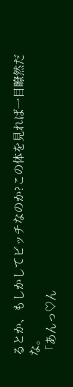るとか、もしかしてビッチなのか?この体を見れば一目瞭然だな。
「あんっ♡ん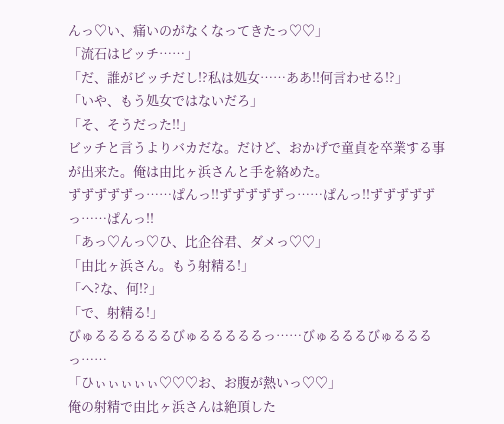んっ♡い、痛いのがなくなってきたっ♡♡」
「流石はビッチ……」
「だ、誰がビッチだし!?私は処女……ああ!!何言わせる!?」
「いや、もう処女ではないだろ」
「そ、そうだった!!」
ビッチと言うよりバカだな。だけど、おかげで童貞を卒業する事が出来た。俺は由比ヶ浜さんと手を絡めた。
ずずずずずっ……ぱんっ!!ずずずずずっ……ぱんっ!!ずずずずずっ……ぱんっ!!
「あっ♡んっ♡ひ、比企谷君、ダメっ♡♡」
「由比ヶ浜さん。もう射精る!」
「へ?な、何!?」
「で、射精る!」
びゅるるるるるるびゅるるるるるっ……びゅるるるびゅるるるっ……
「ひぃぃぃぃぃ♡♡♡お、お腹が熱いっ♡♡」
俺の射精で由比ヶ浜さんは絶頂した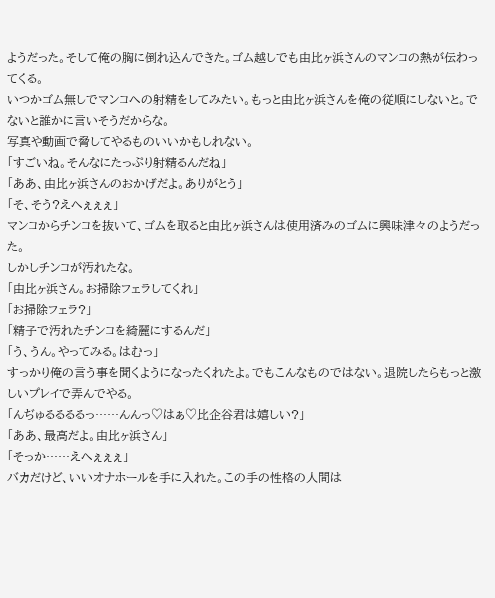ようだった。そして俺の胸に倒れ込んできた。ゴム越しでも由比ヶ浜さんのマンコの熱が伝わってくる。
いつかゴム無しでマンコへの射精をしてみたい。もっと由比ヶ浜さんを俺の従順にしないと。でないと誰かに言いそうだからな。
写真や動画で脅してやるものいいかもしれない。
「すごいね。そんなにたっぷり射精るんだね」
「ああ、由比ヶ浜さんのおかげだよ。ありがとう」
「そ、そう?えへぇぇぇ」
マンコからチンコを抜いて、ゴムを取ると由比ヶ浜さんは使用済みのゴムに興味津々のようだった。
しかしチンコが汚れたな。
「由比ヶ浜さん。お掃除フェラしてくれ」
「お掃除フェラ?」
「精子で汚れたチンコを綺麗にするんだ」
「う、うん。やってみる。はむっ」
すっかり俺の言う事を聞くようになったくれたよ。でもこんなものではない。退院したらもっと激しいプレイで弄んでやる。
「んぢゅるるるるっ……んんっ♡はぁ♡比企谷君は嬉しい?」
「ああ、最高だよ。由比ヶ浜さん」
「そっか……えへぇぇぇ」
バカだけど、いいオナホールを手に入れた。この手の性格の人間は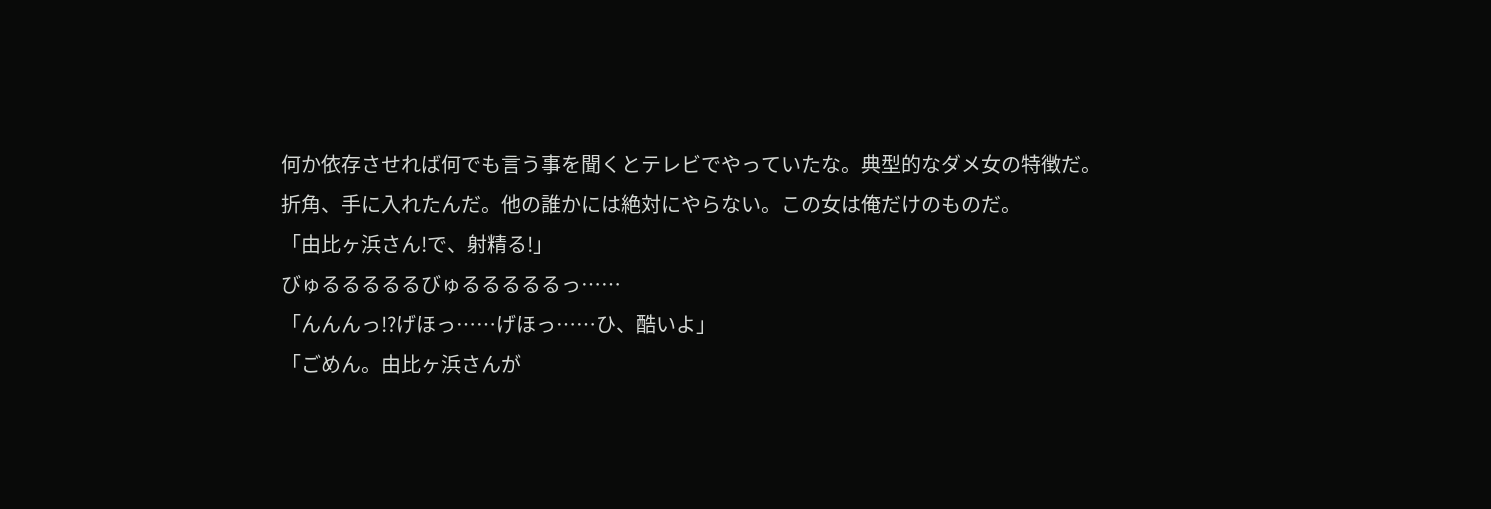何か依存させれば何でも言う事を聞くとテレビでやっていたな。典型的なダメ女の特徴だ。
折角、手に入れたんだ。他の誰かには絶対にやらない。この女は俺だけのものだ。
「由比ヶ浜さん!で、射精る!」
びゅるるるるるびゅるるるるるっ……
「んんんっ!?げほっ……げほっ……ひ、酷いよ」
「ごめん。由比ヶ浜さんが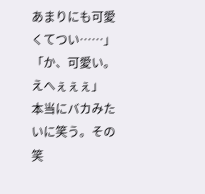あまりにも可愛くてつい……」
「か、可愛い。えへぇぇぇ」
本当にバカみたいに笑う。その笑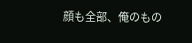顔も全部、俺のもの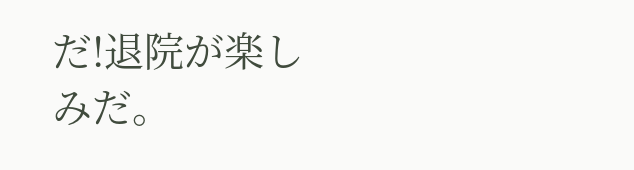だ!退院が楽しみだ。